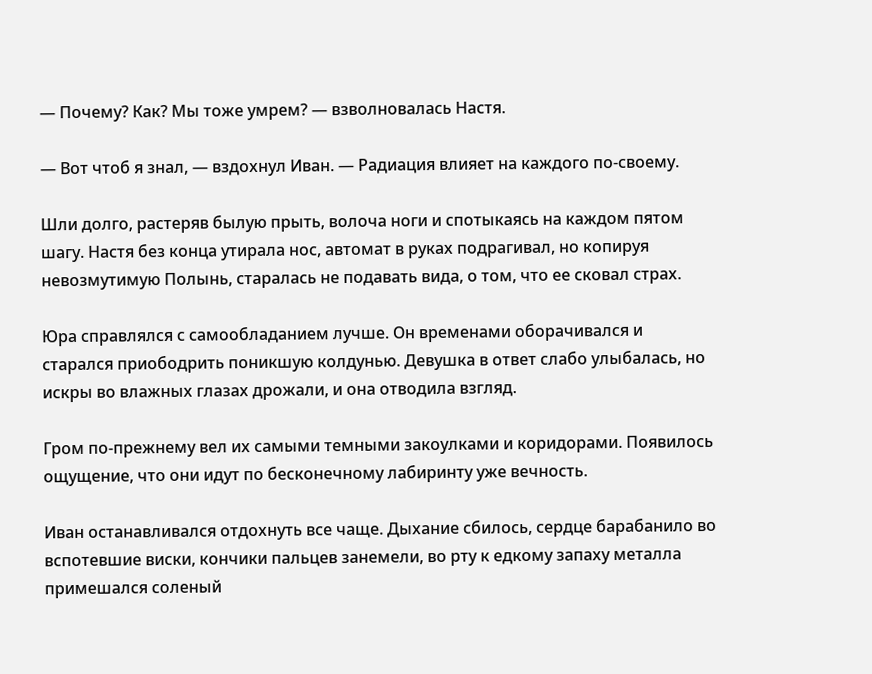— Почему? Как? Мы тоже умрем? — взволновалась Настя.

— Вот чтоб я знал, — вздохнул Иван. — Радиация влияет на каждого по-своему.

Шли долго, растеряв былую прыть, волоча ноги и спотыкаясь на каждом пятом шагу. Настя без конца утирала нос, автомат в руках подрагивал, но копируя невозмутимую Полынь, старалась не подавать вида, о том, что ее сковал страх.

Юра справлялся с самообладанием лучше. Он временами оборачивался и старался приободрить поникшую колдунью. Девушка в ответ слабо улыбалась, но искры во влажных глазах дрожали, и она отводила взгляд.

Гром по-прежнему вел их самыми темными закоулками и коридорами. Появилось ощущение, что они идут по бесконечному лабиринту уже вечность.

Иван останавливался отдохнуть все чаще. Дыхание сбилось, сердце барабанило во вспотевшие виски, кончики пальцев занемели, во рту к едкому запаху металла примешался соленый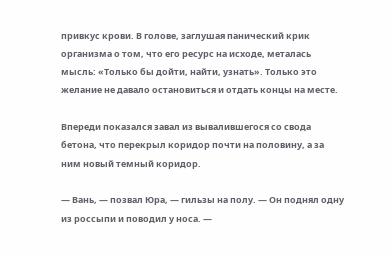привкус крови. В голове, заглушая панический крик организма о том, что его ресурс на исходе, металась мысль: «Только бы дойти, найти, узнать». Только это желание не давало остановиться и отдать концы на месте.

Впереди показался завал из вывалившегося со свода бетона, что перекрыл коридор почти на половину, а за ним новый темный коридор.

— Вань, — позвал Юра, — гильзы на полу. — Он поднял одну из россыпи и поводил у носа. —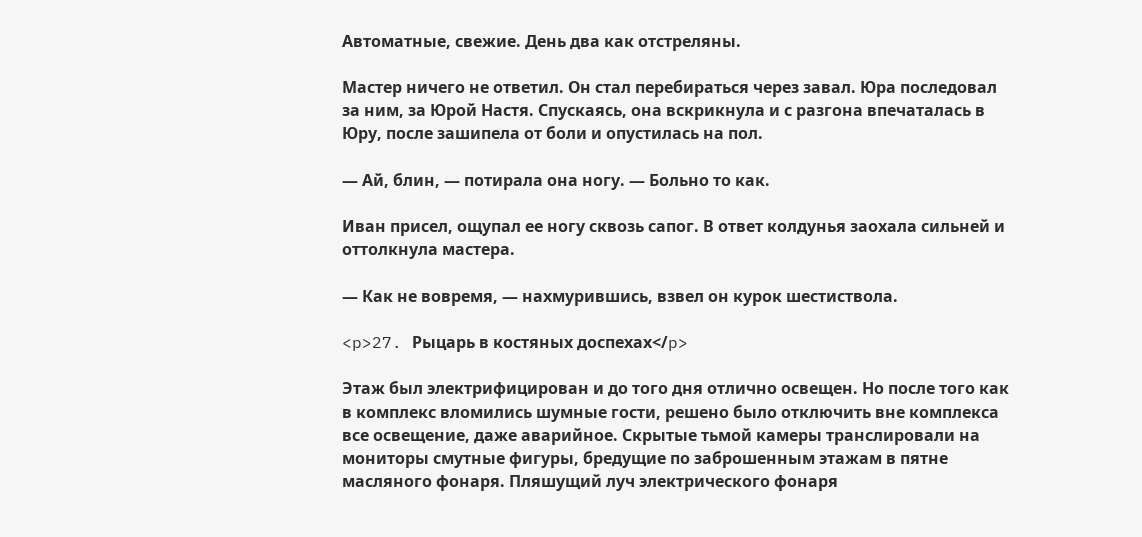Автоматные, свежие. День два как отстреляны.

Мастер ничего не ответил. Он стал перебираться через завал. Юра последовал за ним, за Юрой Настя. Спускаясь, она вскрикнула и с разгона впечаталась в Юру, после зашипела от боли и опустилась на пол.

— Ай, блин, — потирала она ногу. — Больно то как.

Иван присел, ощупал ее ногу сквозь сапог. В ответ колдунья заохала сильней и оттолкнула мастера.

— Как не вовремя, — нахмурившись, взвел он курок шестиствола.

<p>27. Рыцарь в костяных доспехах</p>

Этаж был электрифицирован и до того дня отлично освещен. Но после того как в комплекс вломились шумные гости, решено было отключить вне комплекса все освещение, даже аварийное. Скрытые тьмой камеры транслировали на мониторы смутные фигуры, бредущие по заброшенным этажам в пятне масляного фонаря. Пляшущий луч электрического фонаря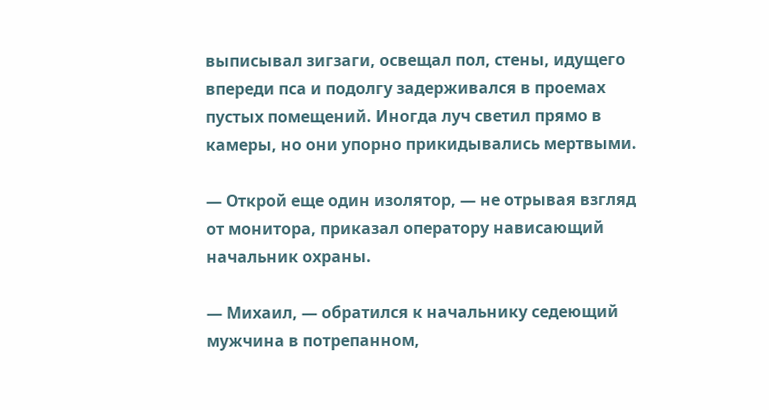выписывал зигзаги, освещал пол, стены, идущего впереди пса и подолгу задерживался в проемах пустых помещений. Иногда луч светил прямо в камеры, но они упорно прикидывались мертвыми.

— Открой еще один изолятор, — не отрывая взгляд от монитора, приказал оператору нависающий начальник охраны.

— Михаил, — обратился к начальнику седеющий мужчина в потрепанном,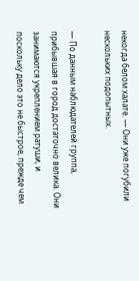некогда белом халате. — Они уже погубили нескольких подопытных.

— По данным наблюдателей группа, прибывшая в город достаточно велика. Они занимаются укреплением ратуши, и поскольку дело это не быстрое, прежде чем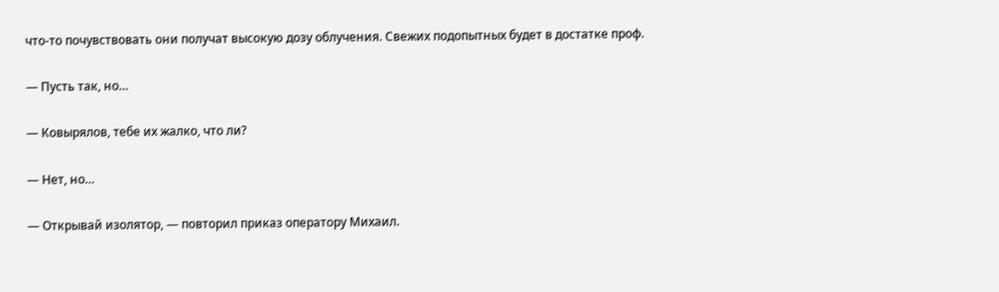что-то почувствовать они получат высокую дозу облучения. Свежих подопытных будет в достатке проф.

— Пусть так, но…

— Ковырялов, тебе их жалко, что ли?

— Нет, но…

— Открывай изолятор, — повторил приказ оператору Михаил.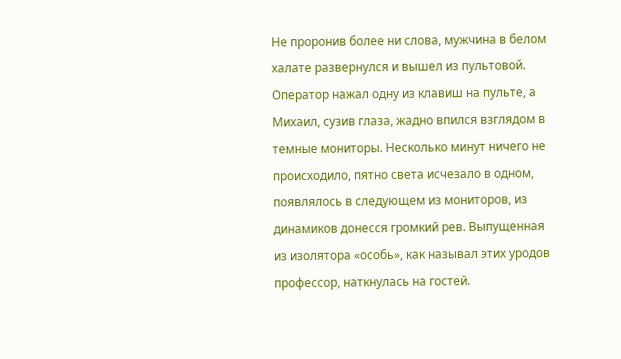Не проронив более ни слова, мужчина в белом халате развернулся и вышел из пультовой. Оператор нажал одну из клавиш на пульте, а Михаил, сузив глаза, жадно впился взглядом в темные мониторы. Несколько минут ничего не происходило, пятно света исчезало в одном, появлялось в следующем из мониторов, из динамиков донесся громкий рев. Выпущенная из изолятора «особь», как называл этих уродов профессор, наткнулась на гостей.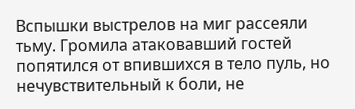Вспышки выстрелов на миг рассеяли тьму. Громила атаковавший гостей попятился от впившихся в тело пуль, но нечувствительный к боли, не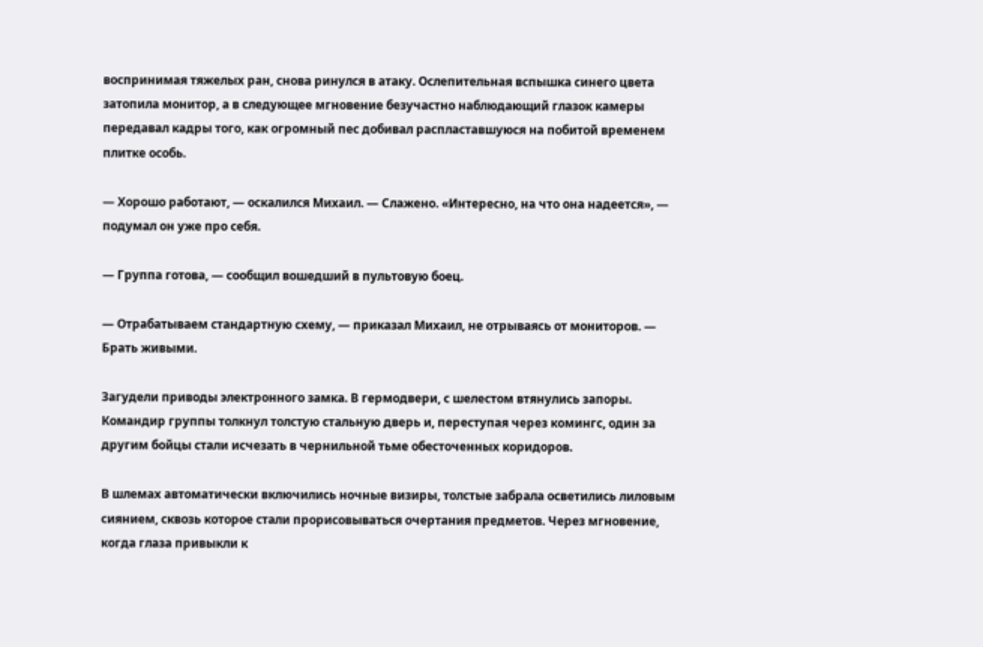воспринимая тяжелых ран, снова ринулся в атаку. Ослепительная вспышка синего цвета затопила монитор, а в следующее мгновение безучастно наблюдающий глазок камеры передавал кадры того, как огромный пес добивал распластавшуюся на побитой временем плитке особь.

— Хорошо работают, — оскалился Михаил. — Слажено. «Интересно, на что она надеется», — подумал он уже про себя.

— Группа готова, — сообщил вошедший в пультовую боец.

— Отрабатываем стандартную схему, — приказал Михаил, не отрываясь от мониторов. — Брать живыми.

Загудели приводы электронного замка. В гермодвери, с шелестом втянулись запоры. Командир группы толкнул толстую стальную дверь и, переступая через комингс, один за другим бойцы стали исчезать в чернильной тьме обесточенных коридоров.

В шлемах автоматически включились ночные визиры, толстые забрала осветились лиловым сиянием, сквозь которое стали прорисовываться очертания предметов. Через мгновение, когда глаза привыкли к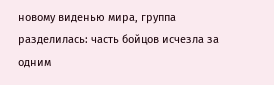новому виденью мира, группа разделилась: часть бойцов исчезла за одним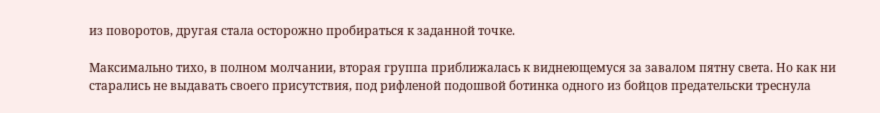из поворотов, другая стала осторожно пробираться к заданной точке.

Максимально тихо, в полном молчании, вторая группа приближалась к виднеющемуся за завалом пятну света. Но как ни старались не выдавать своего присутствия, под рифленой подошвой ботинка одного из бойцов предательски треснула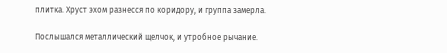плитка. Хруст эхом разнесся по коридору, и группа замерла.

Послышался металлический щелчок, и утробное рычание.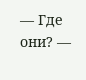— Где они? —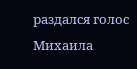раздался голос Михаила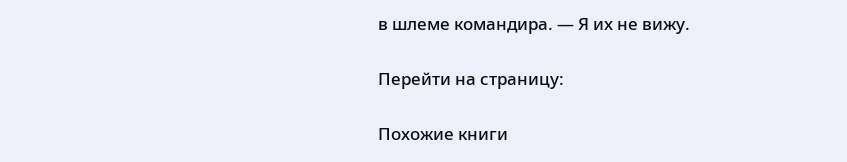в шлеме командира. — Я их не вижу.

Перейти на страницу:

Похожие книги